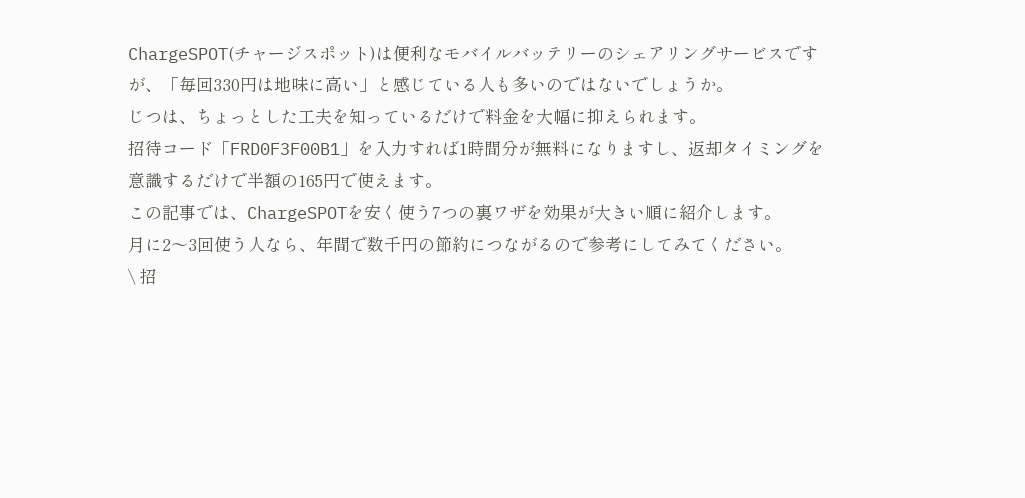ChargeSPOT(チャージスポット)は便利なモバイルバッテリーのシェアリングサービスですが、「毎回330円は地味に高い」と感じている人も多いのではないでしょうか。
じつは、ちょっとした工夫を知っているだけで料金を大幅に抑えられます。
招待コード「FRD0F3F00B1」を入力すれば1時間分が無料になりますし、返却タイミングを意識するだけで半額の165円で使えます。
この記事では、ChargeSPOTを安く使う7つの裏ワザを効果が大きい順に紹介します。
月に2〜3回使う人なら、年間で数千円の節約につながるので参考にしてみてください。
\ 招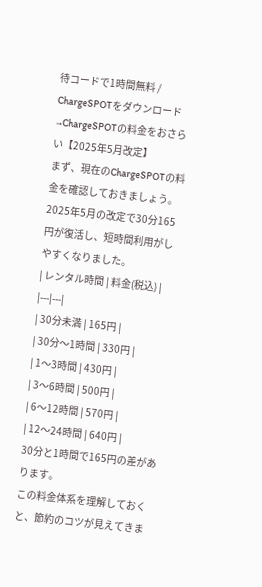待コードで1時間無料 /
ChargeSPOTをダウンロード →ChargeSPOTの料金をおさらい【2025年5月改定】
まず、現在のChargeSPOTの料金を確認しておきましょう。
2025年5月の改定で30分165円が復活し、短時間利用がしやすくなりました。
| レンタル時間 | 料金(税込) |
|---|---|
| 30分未満 | 165円 |
| 30分〜1時間 | 330円 |
| 1〜3時間 | 430円 |
| 3〜6時間 | 500円 |
| 6〜12時間 | 570円 |
| 12〜24時間 | 640円 |
30分と1時間で165円の差があります。
この料金体系を理解しておくと、節約のコツが見えてきま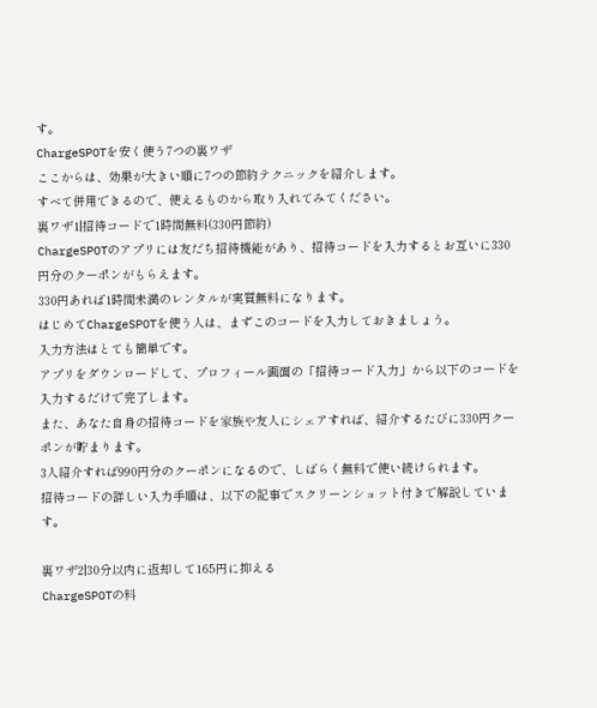す。
ChargeSPOTを安く使う7つの裏ワザ
ここからは、効果が大きい順に7つの節約テクニックを紹介します。
すべて併用できるので、使えるものから取り入れてみてください。
裏ワザ1|招待コードで1時間無料(330円節約)
ChargeSPOTのアプリには友だち招待機能があり、招待コードを入力するとお互いに330円分のクーポンがもらえます。
330円あれば1時間未満のレンタルが実質無料になります。
はじめてChargeSPOTを使う人は、まずこのコードを入力しておきましょう。
入力方法はとても簡単です。
アプリをダウンロードして、プロフィール画面の「招待コード入力」から以下のコードを入力するだけで完了します。
また、あなた自身の招待コードを家族や友人にシェアすれば、紹介するたびに330円クーポンが貯まります。
3人紹介すれば990円分のクーポンになるので、しばらく無料で使い続けられます。
招待コードの詳しい入力手順は、以下の記事でスクリーンショット付きで解説しています。

裏ワザ2|30分以内に返却して165円に抑える
ChargeSPOTの料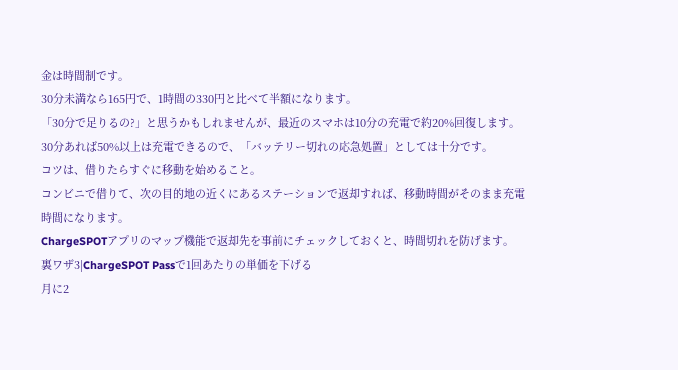金は時間制です。
30分未満なら165円で、1時間の330円と比べて半額になります。
「30分で足りるの?」と思うかもしれませんが、最近のスマホは10分の充電で約20%回復します。
30分あれば50%以上は充電できるので、「バッテリー切れの応急処置」としては十分です。
コツは、借りたらすぐに移動を始めること。
コンビニで借りて、次の目的地の近くにあるステーションで返却すれば、移動時間がそのまま充電時間になります。
ChargeSPOTアプリのマップ機能で返却先を事前にチェックしておくと、時間切れを防げます。
裏ワザ3|ChargeSPOT Passで1回あたりの単価を下げる
月に2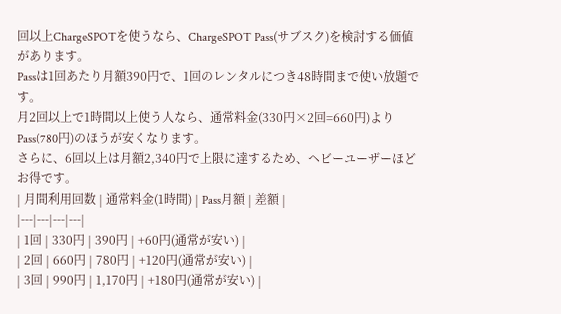回以上ChargeSPOTを使うなら、ChargeSPOT Pass(サブスク)を検討する価値があります。
Passは1回あたり月額390円で、1回のレンタルにつき48時間まで使い放題です。
月2回以上で1時間以上使う人なら、通常料金(330円×2回=660円)よりPass(780円)のほうが安くなります。
さらに、6回以上は月額2,340円で上限に達するため、ヘビーユーザーほどお得です。
| 月間利用回数 | 通常料金(1時間) | Pass月額 | 差額 |
|---|---|---|---|
| 1回 | 330円 | 390円 | +60円(通常が安い) |
| 2回 | 660円 | 780円 | +120円(通常が安い) |
| 3回 | 990円 | 1,170円 | +180円(通常が安い) |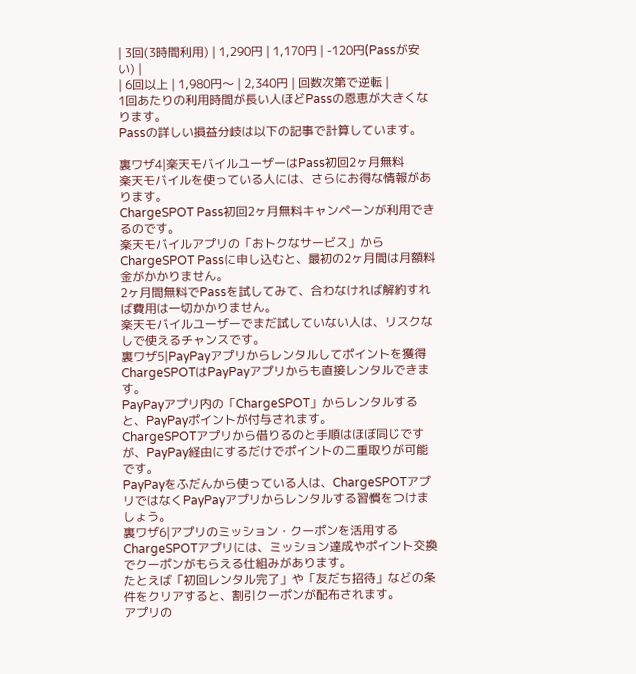| 3回(3時間利用) | 1,290円 | 1,170円 | -120円(Passが安い) |
| 6回以上 | 1,980円〜 | 2,340円 | 回数次第で逆転 |
1回あたりの利用時間が長い人ほどPassの恩恵が大きくなります。
Passの詳しい損益分岐は以下の記事で計算しています。

裏ワザ4|楽天モバイルユーザーはPass初回2ヶ月無料
楽天モバイルを使っている人には、さらにお得な情報があります。
ChargeSPOT Pass初回2ヶ月無料キャンペーンが利用できるのです。
楽天モバイルアプリの「おトクなサービス」からChargeSPOT Passに申し込むと、最初の2ヶ月間は月額料金がかかりません。
2ヶ月間無料でPassを試してみて、合わなければ解約すれば費用は一切かかりません。
楽天モバイルユーザーでまだ試していない人は、リスクなしで使えるチャンスです。
裏ワザ5|PayPayアプリからレンタルしてポイントを獲得
ChargeSPOTはPayPayアプリからも直接レンタルできます。
PayPayアプリ内の「ChargeSPOT」からレンタルすると、PayPayポイントが付与されます。
ChargeSPOTアプリから借りるのと手順はほぼ同じですが、PayPay経由にするだけでポイントの二重取りが可能です。
PayPayをふだんから使っている人は、ChargeSPOTアプリではなくPayPayアプリからレンタルする習慣をつけましょう。
裏ワザ6|アプリのミッション・クーポンを活用する
ChargeSPOTアプリには、ミッション達成やポイント交換でクーポンがもらえる仕組みがあります。
たとえば「初回レンタル完了」や「友だち招待」などの条件をクリアすると、割引クーポンが配布されます。
アプリの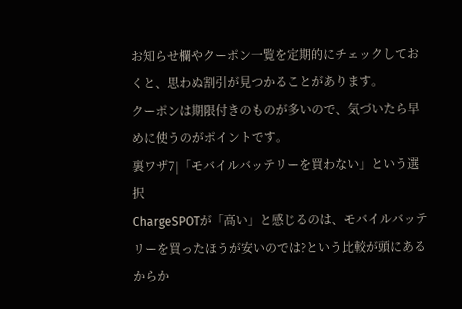お知らせ欄やクーポン一覧を定期的にチェックしておくと、思わぬ割引が見つかることがあります。
クーポンは期限付きのものが多いので、気づいたら早めに使うのがポイントです。
裏ワザ7|「モバイルバッテリーを買わない」という選択
ChargeSPOTが「高い」と感じるのは、モバイルバッテリーを買ったほうが安いのでは?という比較が頭にあるからか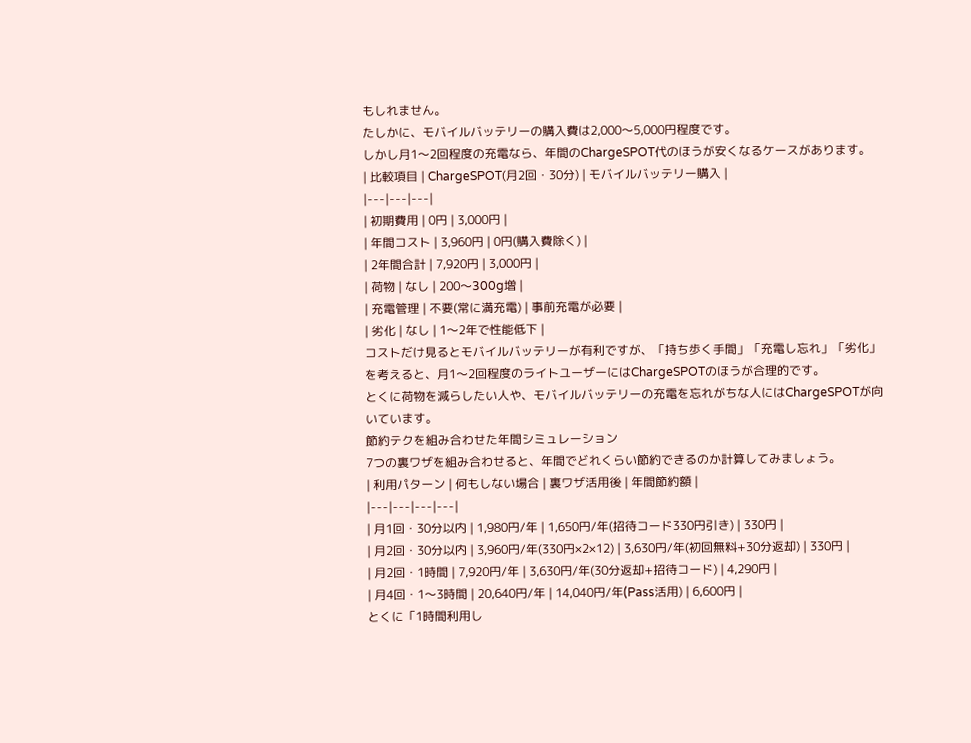もしれません。
たしかに、モバイルバッテリーの購入費は2,000〜5,000円程度です。
しかし月1〜2回程度の充電なら、年間のChargeSPOT代のほうが安くなるケースがあります。
| 比較項目 | ChargeSPOT(月2回・30分) | モバイルバッテリー購入 |
|---|---|---|
| 初期費用 | 0円 | 3,000円 |
| 年間コスト | 3,960円 | 0円(購入費除く) |
| 2年間合計 | 7,920円 | 3,000円 |
| 荷物 | なし | 200〜300g増 |
| 充電管理 | 不要(常に満充電) | 事前充電が必要 |
| 劣化 | なし | 1〜2年で性能低下 |
コストだけ見るとモバイルバッテリーが有利ですが、「持ち歩く手間」「充電し忘れ」「劣化」を考えると、月1〜2回程度のライトユーザーにはChargeSPOTのほうが合理的です。
とくに荷物を減らしたい人や、モバイルバッテリーの充電を忘れがちな人にはChargeSPOTが向いています。
節約テクを組み合わせた年間シミュレーション
7つの裏ワザを組み合わせると、年間でどれくらい節約できるのか計算してみましょう。
| 利用パターン | 何もしない場合 | 裏ワザ活用後 | 年間節約額 |
|---|---|---|---|
| 月1回・30分以内 | 1,980円/年 | 1,650円/年(招待コード330円引き) | 330円 |
| 月2回・30分以内 | 3,960円/年(330円×2×12) | 3,630円/年(初回無料+30分返却) | 330円 |
| 月2回・1時間 | 7,920円/年 | 3,630円/年(30分返却+招待コード) | 4,290円 |
| 月4回・1〜3時間 | 20,640円/年 | 14,040円/年(Pass活用) | 6,600円 |
とくに「1時間利用し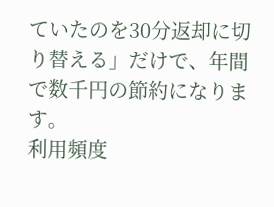ていたのを30分返却に切り替える」だけで、年間で数千円の節約になります。
利用頻度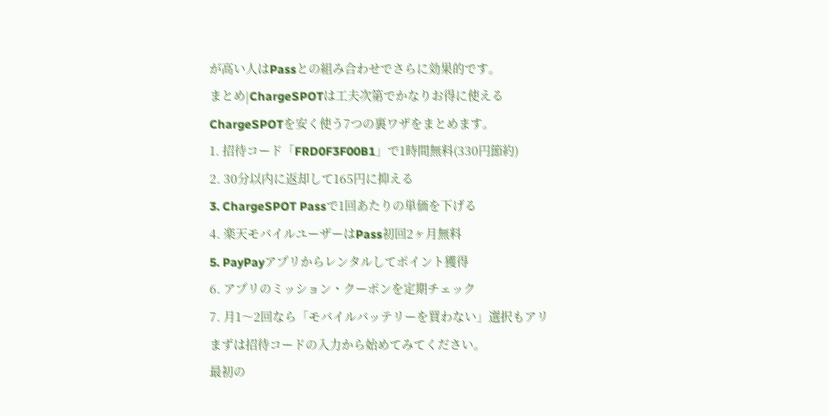が高い人はPassとの組み合わせでさらに効果的です。
まとめ|ChargeSPOTは工夫次第でかなりお得に使える
ChargeSPOTを安く使う7つの裏ワザをまとめます。
1. 招待コード「FRD0F3F00B1」で1時間無料(330円節約)
2. 30分以内に返却して165円に抑える
3. ChargeSPOT Passで1回あたりの単価を下げる
4. 楽天モバイルユーザーはPass初回2ヶ月無料
5. PayPayアプリからレンタルしてポイント獲得
6. アプリのミッション・クーポンを定期チェック
7. 月1〜2回なら「モバイルバッテリーを買わない」選択もアリ
まずは招待コードの入力から始めてみてください。
最初の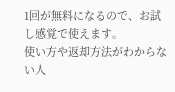1回が無料になるので、お試し感覚で使えます。
使い方や返却方法がわからない人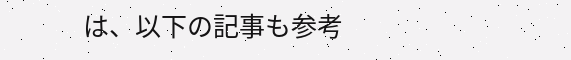は、以下の記事も参考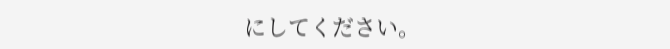にしてください。